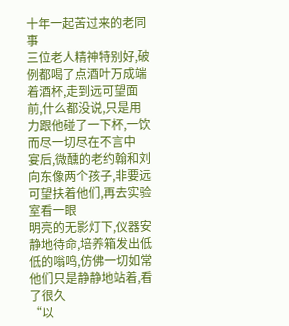十年一起苦过来的老同事
三位老人精神特别好,破例都喝了点酒叶万成端着酒杯,走到远可望面前,什么都没说,只是用力跟他碰了一下杯,一饮而尽一切尽在不言中
宴后,微醺的老约翰和刘向东像两个孩子,非要远可望扶着他们,再去实验室看一眼
明亮的无影灯下,仪器安静地待命,培养箱发出低低的嗡鸣,仿佛一切如常他们只是静静地站着,看了很久
“以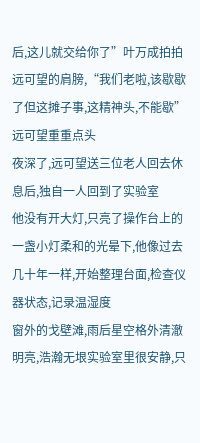后,这儿就交给你了”叶万成拍拍远可望的肩膀,“我们老啦,该歇歇了但这摊子事,这精神头,不能歇”
远可望重重点头
夜深了,远可望送三位老人回去休息后,独自一人回到了实验室
他没有开大灯,只亮了操作台上的一盏小灯柔和的光晕下,他像过去几十年一样,开始整理台面,检查仪器状态,记录温湿度
窗外的戈壁滩,雨后星空格外清澈明亮,浩瀚无垠实验室里很安静,只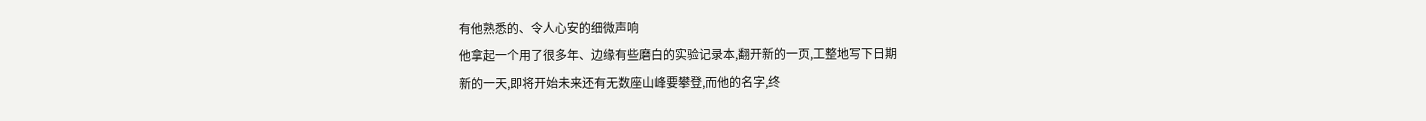有他熟悉的、令人心安的细微声响
他拿起一个用了很多年、边缘有些磨白的实验记录本,翻开新的一页,工整地写下日期
新的一天,即将开始未来还有无数座山峰要攀登,而他的名字,终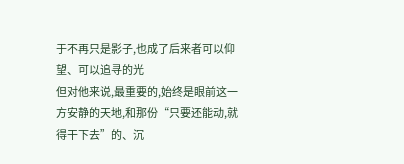于不再只是影子,也成了后来者可以仰望、可以追寻的光
但对他来说,最重要的,始终是眼前这一方安静的天地,和那份“只要还能动,就得干下去”的、沉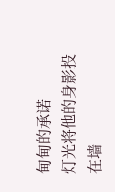甸甸的承诺
灯光将他的身影投在墙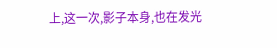上,这一次,影子本身,也在发光